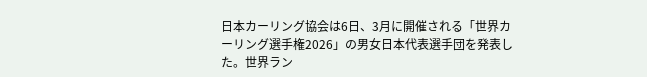日本カーリング協会は6日、3月に開催される「世界カーリング選手権2026」の男女日本代表選手団を発表した。世界ラン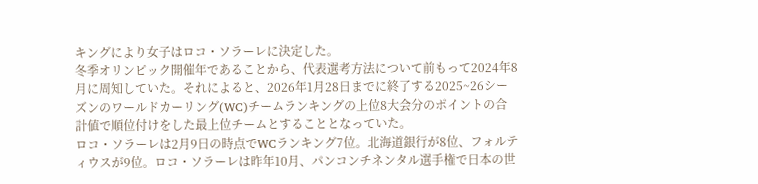キングにより女子はロコ・ソラーレに決定した。
冬季オリンピック開催年であることから、代表選考方法について前もって2024年8月に周知していた。それによると、2026年1月28日までに終了する2025~26シーズンのワールドカーリング(WC)チームランキングの上位8大会分のポイントの合計値で順位付けをした最上位チームとすることとなっていた。
ロコ・ソラーレは2月9日の時点でWCランキング7位。北海道銀行が8位、フォルティウスが9位。ロコ・ソラーレは昨年10月、パンコンチネンタル選手権で日本の世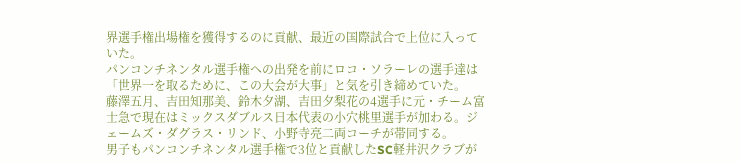界選手権出場権を獲得するのに貢献、最近の国際試合で上位に入っていた。
パンコンチネンタル選手権への出発を前にロコ・ソラーレの選手達は「世界一を取るために、この大会が大事」と気を引き締めていた。
藤澤五月、吉田知那美、鈴木夕湖、吉田夕梨花の4選手に元・チーム富士急で現在はミックスダブルス日本代表の小穴桃里選手が加わる。ジェームズ・ダグラス・リンド、小野寺亮二両コーチが帯同する。
男子もパンコンチネンタル選手権で3位と貢献したSC軽井沢クラブが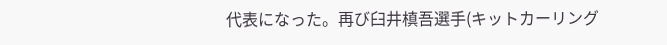代表になった。再び臼井槙吾選手(キットカーリング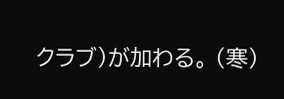クラブ)が加わる。 (寒)